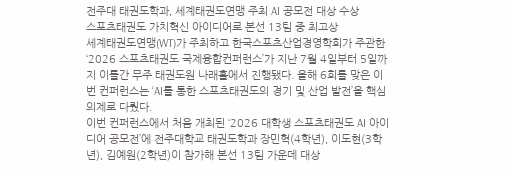전주대 태권도학과, 세계태권도연맹 주최 AI 공모전 대상 수상
스포츠태권도 가치혁신 아이디어로 본선 13팀 중 최고상
세계태권도연맹(WT)가 주최하고 한국스포츠산업경영학회가 주관한 ‘2026 스포츠태권도 국제융합컨퍼런스’가 지난 7월 4일부터 5일까지 이틀간 무주 태권도원 나래홀에서 진행됐다. 올해 6회를 맞은 이번 컨퍼런스는 ‘AI를 통한 스포츠태권도의 경기 및 산업 발전’을 핵심 의제로 다뤘다.
이번 컨퍼런스에서 처음 개최된 ‘2026 대학생 스포츠태권도 AI 아이디어 공모전’에 전주대학교 태권도학과 장민혁(4학년), 이도현(3학년), 김예원(2학년)이 참가해 본선 13팀 가운데 대상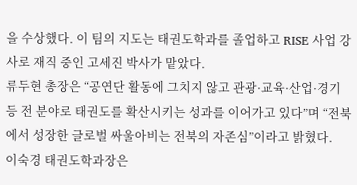을 수상했다. 이 팀의 지도는 태권도학과를 졸업하고 RISE 사업 강사로 재직 중인 고세진 박사가 맡았다.
류두현 총장은 “공연단 활동에 그치지 않고 관광·교육·산업·경기 등 전 분야로 태권도를 확산시키는 성과를 이어가고 있다”며 “전북에서 성장한 글로벌 싸울아비는 전북의 자존심”이라고 밝혔다.
이숙경 태권도학과장은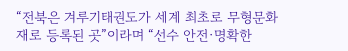“전북은 겨루기태권도가 세계 최초로 무형문화재로 등록된 곳”이라며 “선수 안전·명확한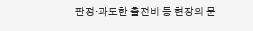판정·과도한 출전비 등 현장의 문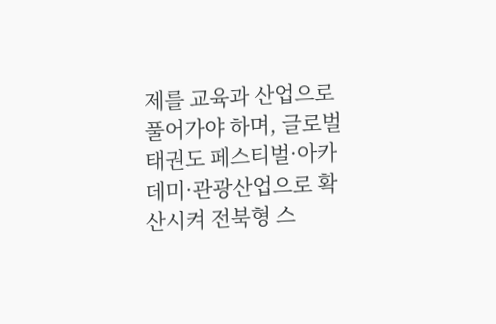제를 교육과 산업으로 풀어가야 하며, 글로벌 태권도 페스티벌·아카데미·관광산업으로 확산시켜 전북형 스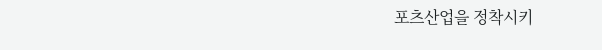포츠산업을 정착시키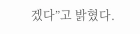겠다”고 밝혔다.